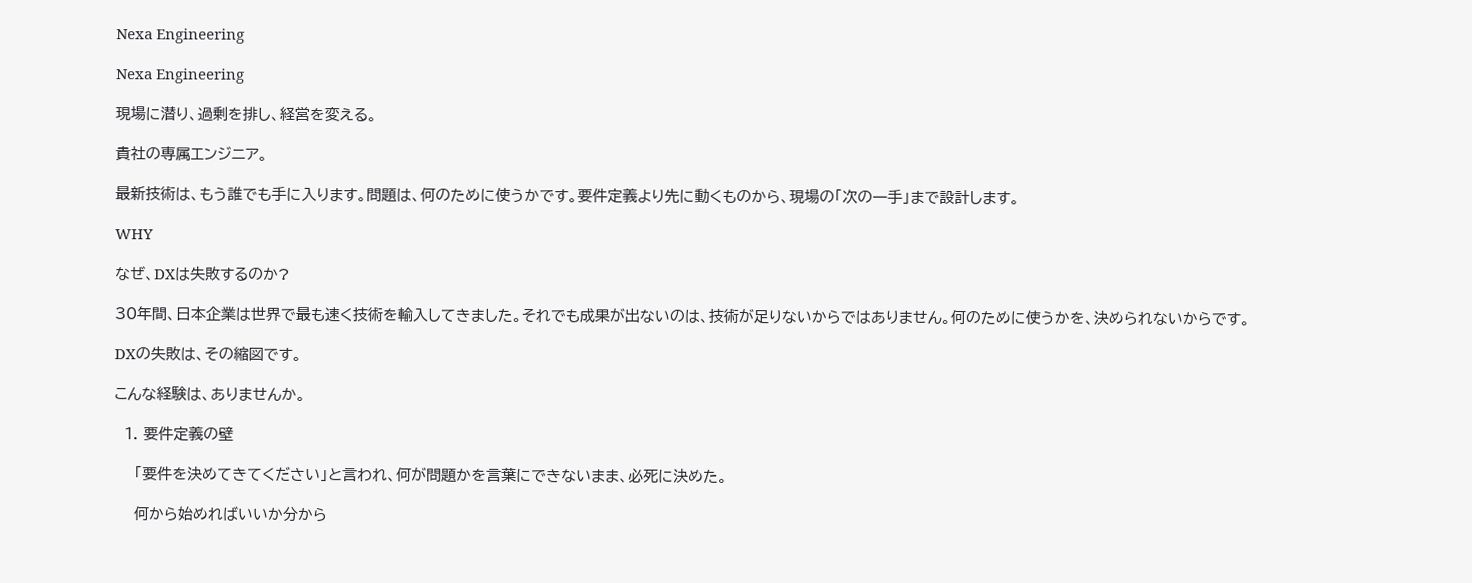Nexa Engineering

Nexa Engineering

現場に潜り、過剰を排し、経営を変える。

貴社の専属エンジニア。

最新技術は、もう誰でも手に入ります。問題は、何のために使うかです。要件定義より先に動くものから、現場の「次の一手」まで設計します。

WHY

なぜ、DXは失敗するのか?

30年間、日本企業は世界で最も速く技術を輸入してきました。それでも成果が出ないのは、技術が足りないからではありません。何のために使うかを、決められないからです。

DXの失敗は、その縮図です。

こんな経験は、ありませんか。

  1. 要件定義の壁

    「要件を決めてきてください」と言われ、何が問題かを言葉にできないまま、必死に決めた。

    何から始めればいいか分から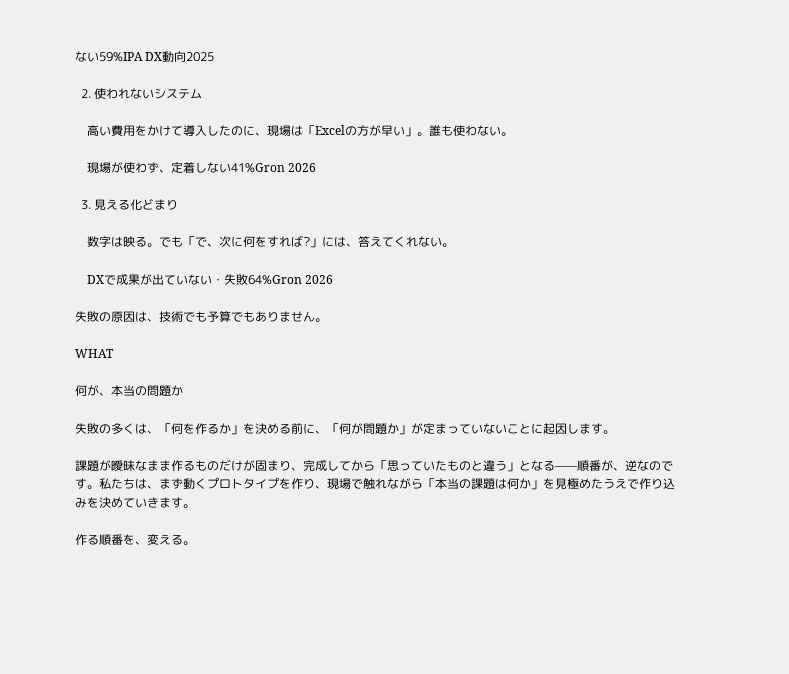ない59%IPA DX動向2025

  2. 使われないシステム

    高い費用をかけて導入したのに、現場は「Excelの方が早い」。誰も使わない。

    現場が使わず、定着しない41%Gron 2026

  3. 見える化どまり

    数字は映る。でも「で、次に何をすれば?」には、答えてくれない。

    DXで成果が出ていない・失敗64%Gron 2026

失敗の原因は、技術でも予算でもありません。

WHAT

何が、本当の問題か

失敗の多くは、「何を作るか」を決める前に、「何が問題か」が定まっていないことに起因します。

課題が曖昧なまま作るものだけが固まり、完成してから「思っていたものと違う」となる——順番が、逆なのです。私たちは、まず動くプロトタイプを作り、現場で触れながら「本当の課題は何か」を見極めたうえで作り込みを決めていきます。

作る順番を、変える。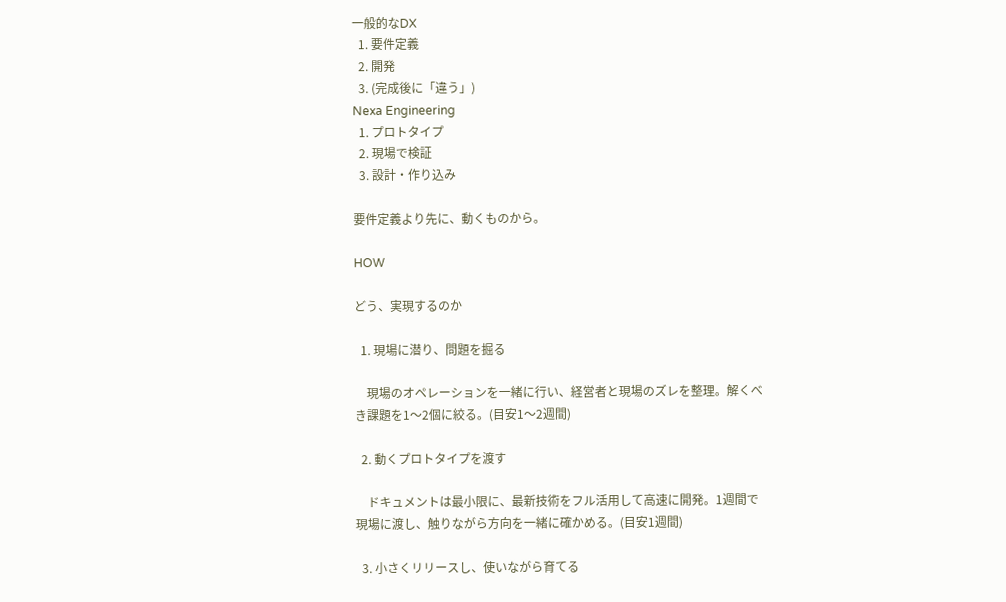一般的なDX
  1. 要件定義
  2. 開発
  3. (完成後に「違う」)
Nexa Engineering
  1. プロトタイプ
  2. 現場で検証
  3. 設計・作り込み

要件定義より先に、動くものから。

HOW

どう、実現するのか

  1. 現場に潜り、問題を掘る

    現場のオペレーションを一緒に行い、経営者と現場のズレを整理。解くべき課題を1〜2個に絞る。(目安1〜2週間)

  2. 動くプロトタイプを渡す

    ドキュメントは最小限に、最新技術をフル活用して高速に開発。1週間で現場に渡し、触りながら方向を一緒に確かめる。(目安1週間)

  3. 小さくリリースし、使いながら育てる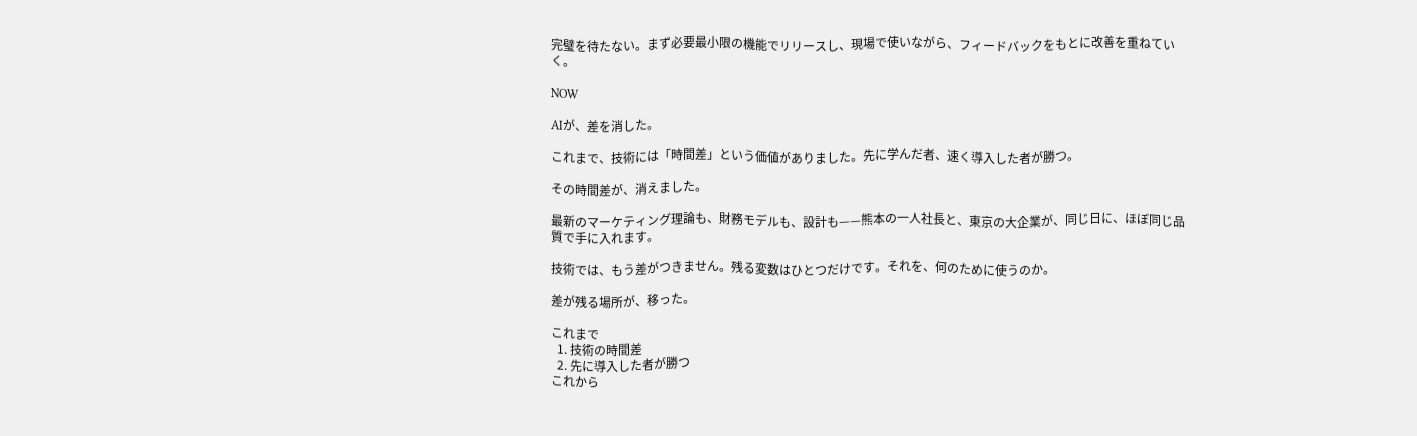完璧を待たない。まず必要最小限の機能でリリースし、現場で使いながら、フィードバックをもとに改善を重ねていく。

NOW

AIが、差を消した。

これまで、技術には「時間差」という価値がありました。先に学んだ者、速く導入した者が勝つ。

その時間差が、消えました。

最新のマーケティング理論も、財務モデルも、設計も——熊本の一人社長と、東京の大企業が、同じ日に、ほぼ同じ品質で手に入れます。

技術では、もう差がつきません。残る変数はひとつだけです。それを、何のために使うのか。

差が残る場所が、移った。

これまで
  1. 技術の時間差
  2. 先に導入した者が勝つ
これから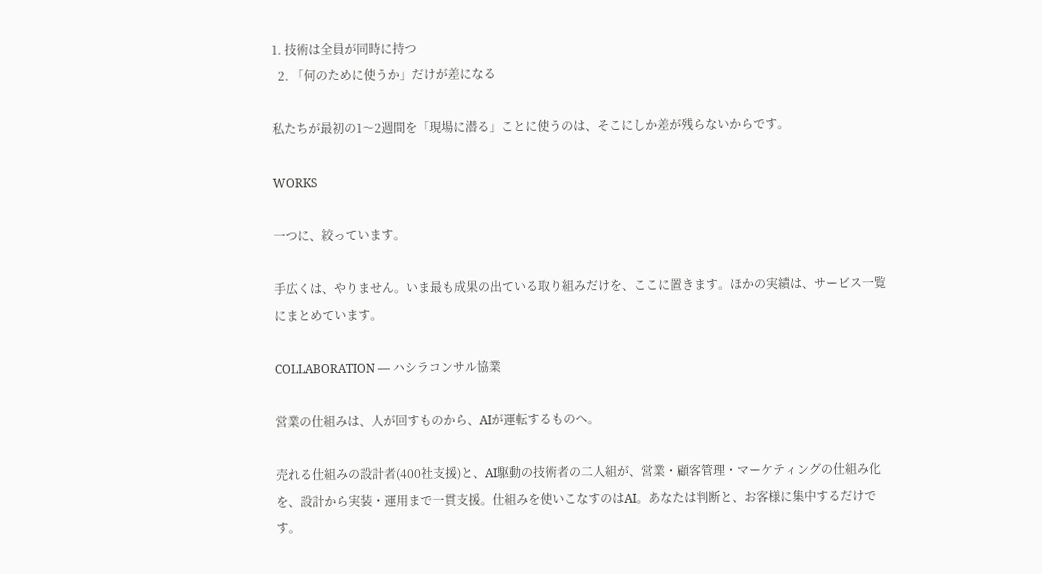1. 技術は全員が同時に持つ
  2. 「何のために使うか」だけが差になる

私たちが最初の1〜2週間を「現場に潜る」ことに使うのは、そこにしか差が残らないからです。

WORKS

一つに、絞っています。

手広くは、やりません。いま最も成果の出ている取り組みだけを、ここに置きます。ほかの実績は、サービス一覧にまとめています。

COLLABORATION — ハシラコンサル協業

営業の仕組みは、人が回すものから、AIが運転するものへ。

売れる仕組みの設計者(400社支援)と、AI駆動の技術者の二人組が、営業・顧客管理・マーケティングの仕組み化を、設計から実装・運用まで一貫支援。仕組みを使いこなすのはAI。あなたは判断と、お客様に集中するだけです。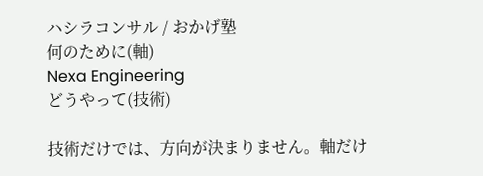ハシラコンサル / おかげ塾
何のために(軸)
Nexa Engineering
どうやって(技術)

技術だけでは、方向が決まりません。軸だけ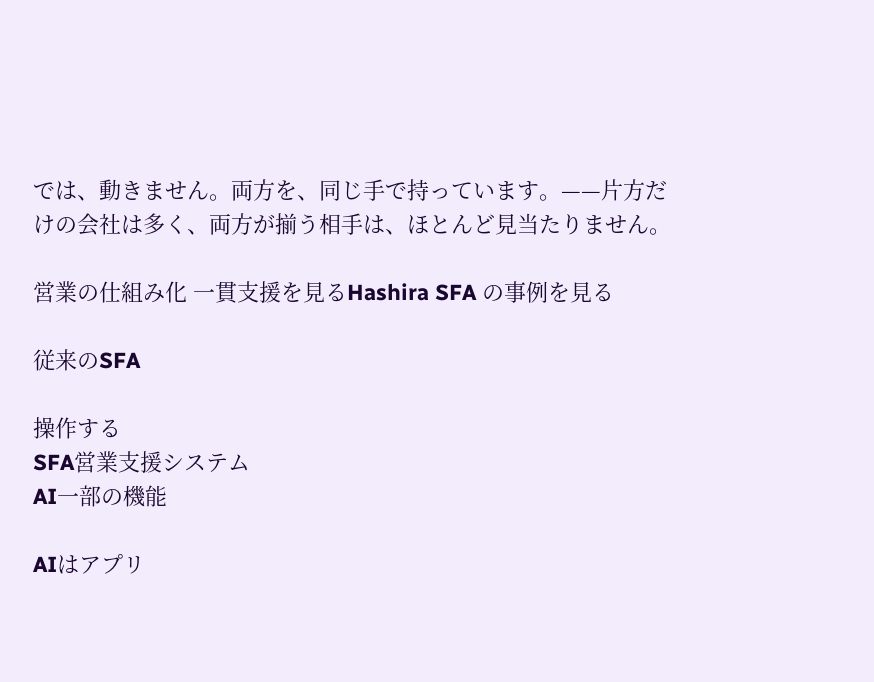では、動きません。両方を、同じ手で持っています。——片方だけの会社は多く、両方が揃う相手は、ほとんど見当たりません。

営業の仕組み化 一貫支援を見るHashira SFA の事例を見る

従来のSFA

操作する
SFA営業支援システム
AI一部の機能

AIはアプリ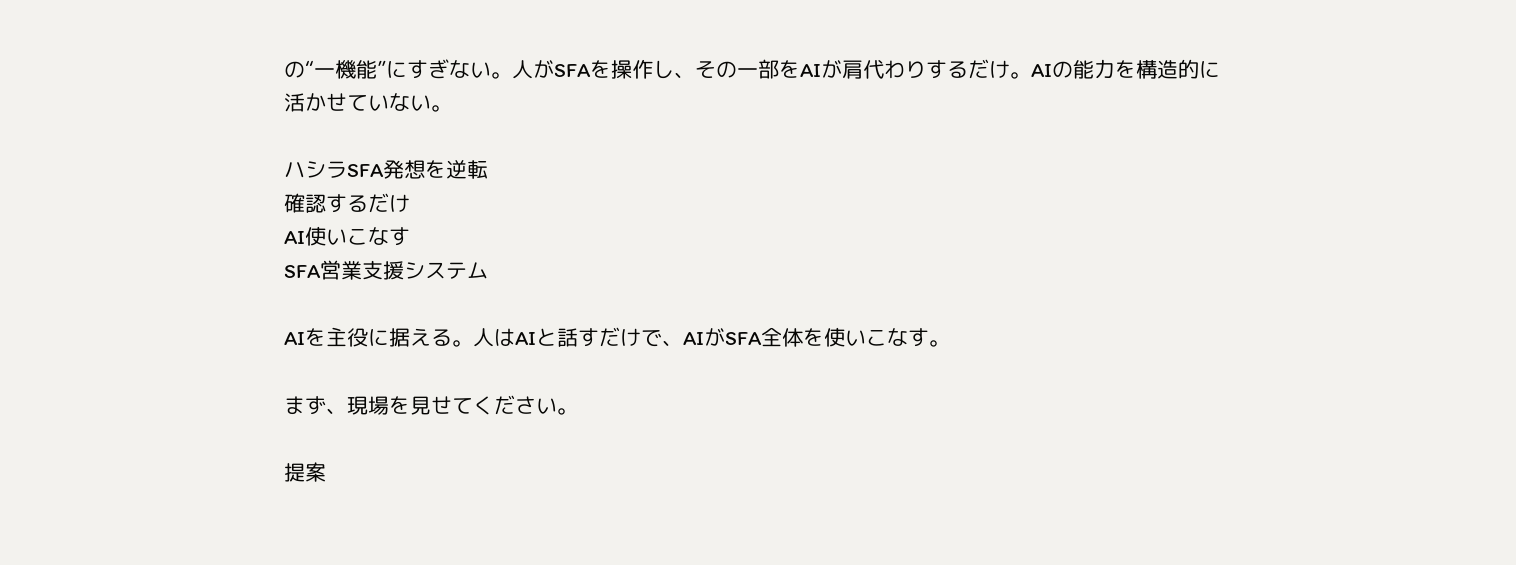の“一機能”にすぎない。人がSFAを操作し、その一部をAIが肩代わりするだけ。AIの能力を構造的に活かせていない。

ハシラSFA発想を逆転
確認するだけ
AI使いこなす
SFA営業支援システム

AIを主役に据える。人はAIと話すだけで、AIがSFA全体を使いこなす。

まず、現場を見せてください。

提案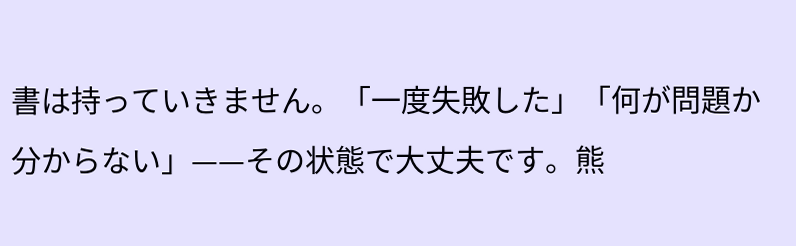書は持っていきません。「一度失敗した」「何が問題か分からない」——その状態で大丈夫です。熊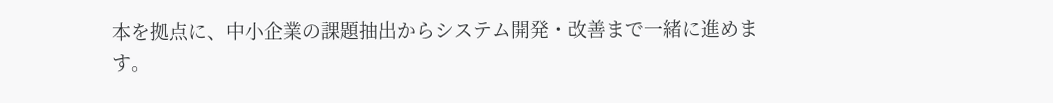本を拠点に、中小企業の課題抽出からシステム開発・改善まで一緒に進めます。